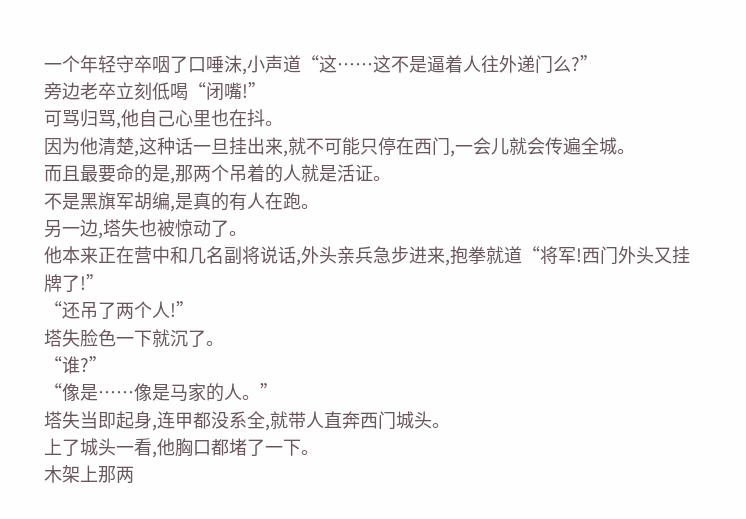一个年轻守卒咽了口唾沫,小声道“这……这不是逼着人往外递门么?”
旁边老卒立刻低喝“闭嘴!”
可骂归骂,他自己心里也在抖。
因为他清楚,这种话一旦挂出来,就不可能只停在西门,一会儿就会传遍全城。
而且最要命的是,那两个吊着的人就是活证。
不是黑旗军胡编,是真的有人在跑。
另一边,塔失也被惊动了。
他本来正在营中和几名副将说话,外头亲兵急步进来,抱拳就道“将军!西门外头又挂牌了!”
“还吊了两个人!”
塔失脸色一下就沉了。
“谁?”
“像是……像是马家的人。”
塔失当即起身,连甲都没系全,就带人直奔西门城头。
上了城头一看,他胸口都堵了一下。
木架上那两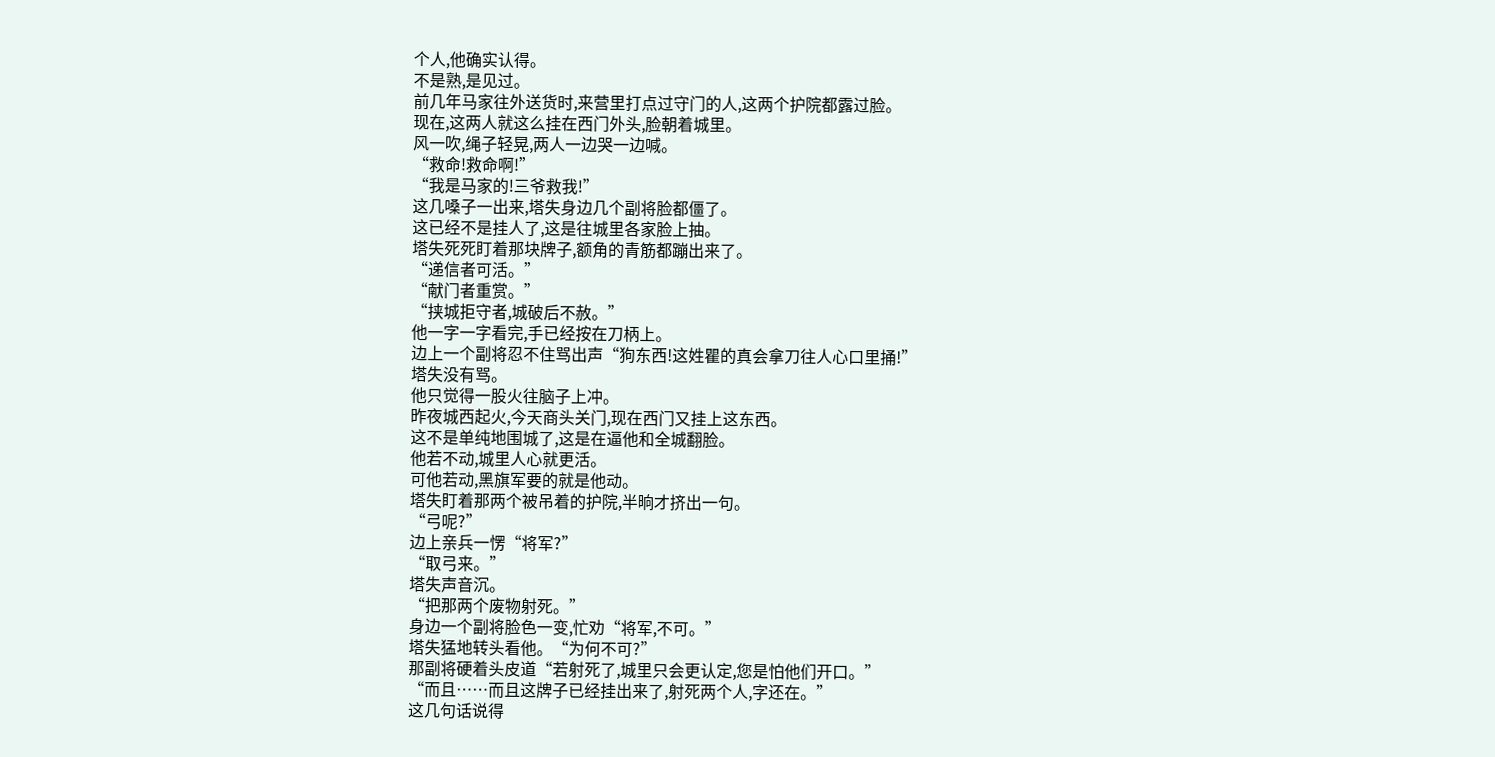个人,他确实认得。
不是熟,是见过。
前几年马家往外送货时,来营里打点过守门的人,这两个护院都露过脸。
现在,这两人就这么挂在西门外头,脸朝着城里。
风一吹,绳子轻晃,两人一边哭一边喊。
“救命!救命啊!”
“我是马家的!三爷救我!”
这几嗓子一出来,塔失身边几个副将脸都僵了。
这已经不是挂人了,这是往城里各家脸上抽。
塔失死死盯着那块牌子,额角的青筋都蹦出来了。
“递信者可活。”
“献门者重赏。”
“挟城拒守者,城破后不赦。”
他一字一字看完,手已经按在刀柄上。
边上一个副将忍不住骂出声“狗东西!这姓瞿的真会拿刀往人心口里捅!”
塔失没有骂。
他只觉得一股火往脑子上冲。
昨夜城西起火,今天商头关门,现在西门又挂上这东西。
这不是单纯地围城了,这是在逼他和全城翻脸。
他若不动,城里人心就更活。
可他若动,黑旗军要的就是他动。
塔失盯着那两个被吊着的护院,半晌才挤出一句。
“弓呢?”
边上亲兵一愣“将军?”
“取弓来。”
塔失声音沉。
“把那两个废物射死。”
身边一个副将脸色一变,忙劝“将军,不可。”
塔失猛地转头看他。“为何不可?”
那副将硬着头皮道“若射死了,城里只会更认定,您是怕他们开口。”
“而且……而且这牌子已经挂出来了,射死两个人,字还在。”
这几句话说得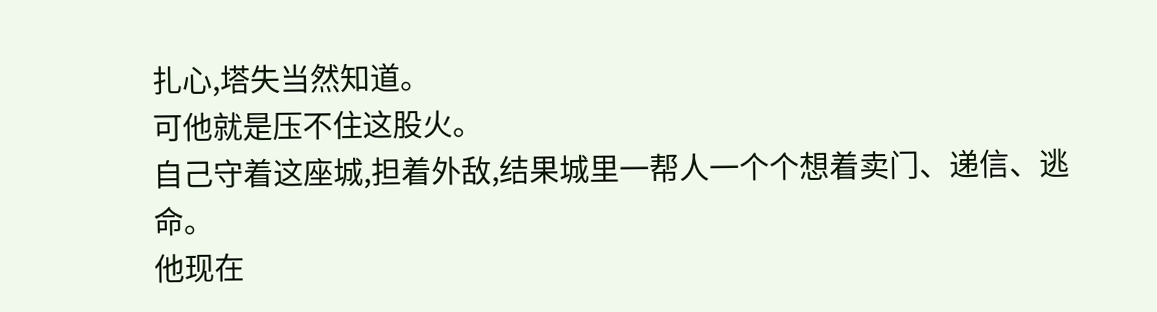扎心,塔失当然知道。
可他就是压不住这股火。
自己守着这座城,担着外敌,结果城里一帮人一个个想着卖门、递信、逃命。
他现在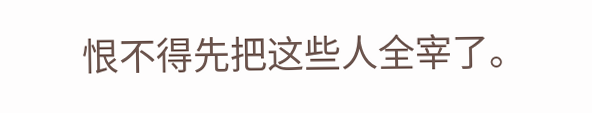恨不得先把这些人全宰了。